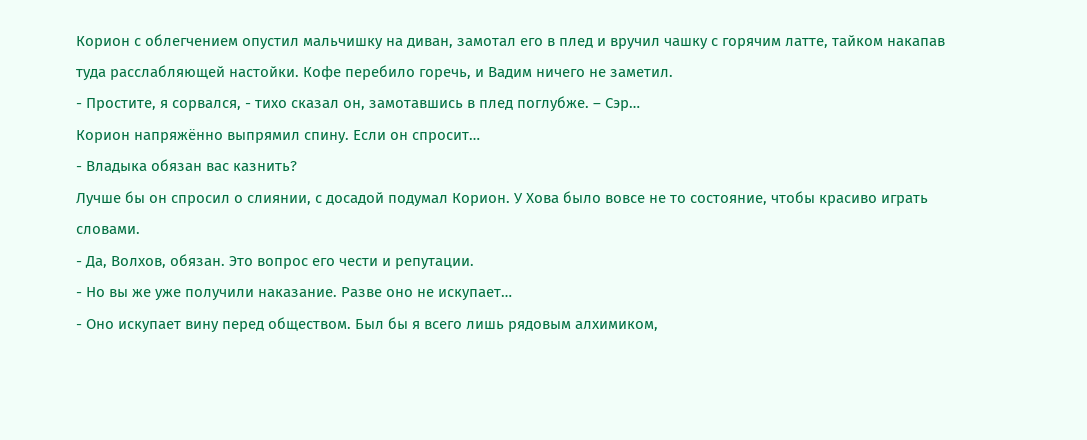Корион с облегчением опустил мальчишку на диван, замотал его в плед и вручил чашку с горячим латте, тайком накапав туда расслабляющей настойки. Кофе перебило горечь, и Вадим ничего не заметил.
- Простите, я сорвался, - тихо сказал он, замотавшись в плед поглубже. – Сэр…
Корион напряжённо выпрямил спину. Если он спросит…
- Владыка обязан вас казнить?
Лучше бы он спросил о слиянии, с досадой подумал Корион. У Хова было вовсе не то состояние, чтобы красиво играть словами.
- Да, Волхов, обязан. Это вопрос его чести и репутации.
- Но вы же уже получили наказание. Разве оно не искупает…
- Оно искупает вину перед обществом. Был бы я всего лишь рядовым алхимиком,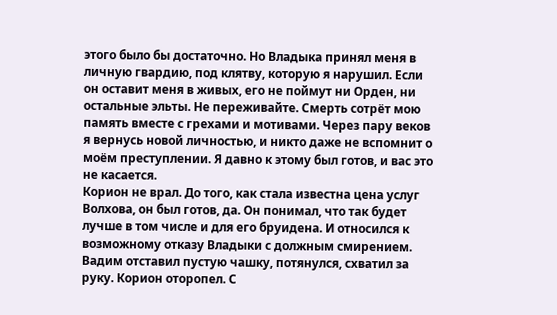этого было бы достаточно. Но Владыка принял меня в личную гвардию, под клятву, которую я нарушил. Если он оставит меня в живых, его не поймут ни Орден, ни остальные эльты. Не переживайте. Смерть сотрёт мою память вместе с грехами и мотивами. Через пару веков я вернусь новой личностью, и никто даже не вспомнит о моём преступлении. Я давно к этому был готов, и вас это не касается.
Корион не врал. До того, как стала известна цена услуг Волхова, он был готов, да. Он понимал, что так будет лучше в том числе и для его бруидена. И относился к возможному отказу Владыки с должным смирением.
Вадим отставил пустую чашку, потянулся, схватил за руку. Корион оторопел. С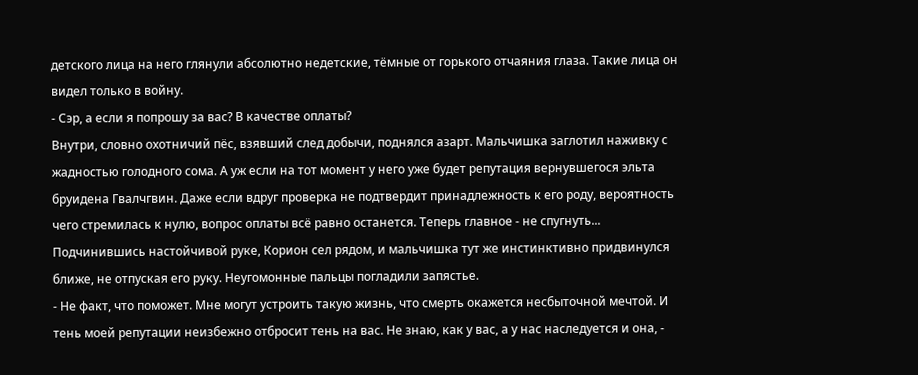детского лица на него глянули абсолютно недетские, тёмные от горького отчаяния глаза. Такие лица он видел только в войну.
- Сэр, а если я попрошу за вас? В качестве оплаты?
Внутри, словно охотничий пёс, взявший след добычи, поднялся азарт. Мальчишка заглотил наживку с жадностью голодного сома. А уж если на тот момент у него уже будет репутация вернувшегося эльта бруидена Гвалчгвин. Даже если вдруг проверка не подтвердит принадлежность к его роду, вероятность чего стремилась к нулю, вопрос оплаты всё равно останется. Теперь главное - не спугнуть...
Подчинившись настойчивой руке, Корион сел рядом, и мальчишка тут же инстинктивно придвинулся ближе, не отпуская его руку. Неугомонные пальцы погладили запястье.
- Не факт, что поможет. Мне могут устроить такую жизнь, что смерть окажется несбыточной мечтой. И тень моей репутации неизбежно отбросит тень на вас. Не знаю, как у вас, а у нас наследуется и она, -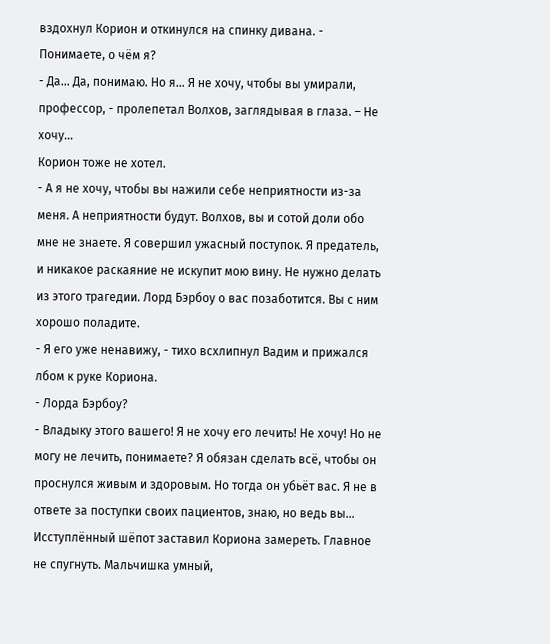вздохнул Корион и откинулся на спинку дивана. - Понимаете, о чём я?
- Да… Да, понимаю. Но я… Я не хочу, чтобы вы умирали, профессор, - пролепетал Волхов, заглядывая в глаза. – Не хочу…
Корион тоже не хотел.
- А я не хочу, чтобы вы нажили себе неприятности из-за меня. А неприятности будут. Волхов, вы и сотой доли обо мне не знаете. Я совершил ужасный поступок. Я предатель, и никакое раскаяние не искупит мою вину. Не нужно делать из этого трагедии. Лорд Бэрбоу о вас позаботится. Вы с ним хорошо поладите.
- Я его уже ненавижу, - тихо всхлипнул Вадим и прижался лбом к руке Кориона.
- Лорда Бэрбоу?
- Владыку этого вашего! Я не хочу его лечить! Не хочу! Но не могу не лечить, понимаете? Я обязан сделать всё, чтобы он проснулся живым и здоровым. Но тогда он убьёт вас. Я не в ответе за поступки своих пациентов, знаю, но ведь вы…
Исступлённый шёпот заставил Кориона замереть. Главное не спугнуть. Мальчишка умный,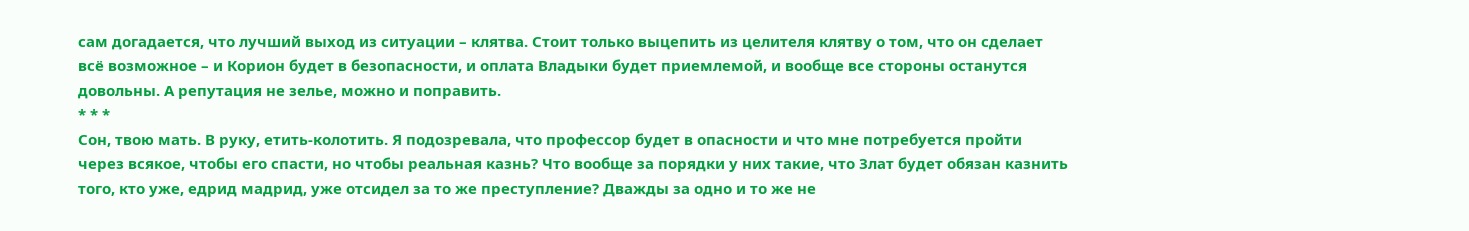сам догадается, что лучший выход из ситуации – клятва. Стоит только выцепить из целителя клятву о том, что он сделает всё возможное – и Корион будет в безопасности, и оплата Владыки будет приемлемой, и вообще все стороны останутся довольны. А репутация не зелье, можно и поправить.
* * *
Сон, твою мать. В руку, етить-колотить. Я подозревала, что профессор будет в опасности и что мне потребуется пройти через всякое, чтобы его спасти, но чтобы реальная казнь? Что вообще за порядки у них такие, что Злат будет обязан казнить того, кто уже, едрид мадрид, уже отсидел за то же преступление? Дважды за одно и то же не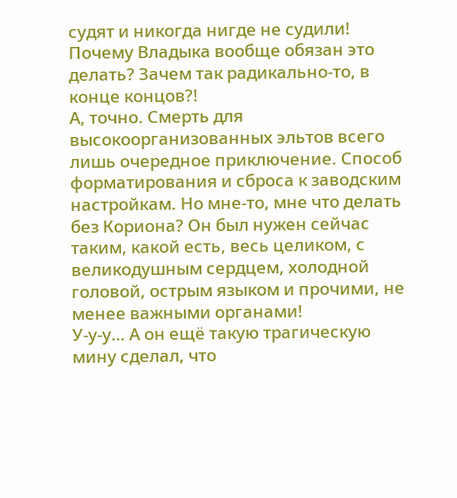судят и никогда нигде не судили! Почему Владыка вообще обязан это делать? Зачем так радикально-то, в конце концов?!
А, точно. Смерть для высокоорганизованных эльтов всего лишь очередное приключение. Способ форматирования и сброса к заводским настройкам. Но мне-то, мне что делать без Кориона? Он был нужен сейчас таким, какой есть, весь целиком, с великодушным сердцем, холодной головой, острым языком и прочими, не менее важными органами!
У-у-у… А он ещё такую трагическую мину сделал, что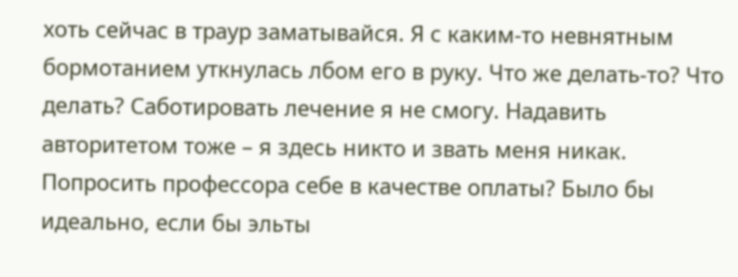хоть сейчас в траур заматывайся. Я с каким-то невнятным бормотанием уткнулась лбом его в руку. Что же делать-то? Что делать? Саботировать лечение я не смогу. Надавить авторитетом тоже – я здесь никто и звать меня никак. Попросить профессора себе в качестве оплаты? Было бы идеально, если бы эльты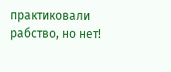практиковали рабство, но нет!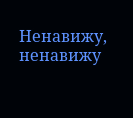Ненавижу, ненавижу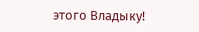этого Владыку!